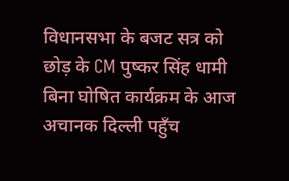विधानसभा के बजट सत्र को छोड़ के CM पुष्कर सिंह धामी बिना घोषित कार्यक्रम के आज अचानक दिल्ली पहुँच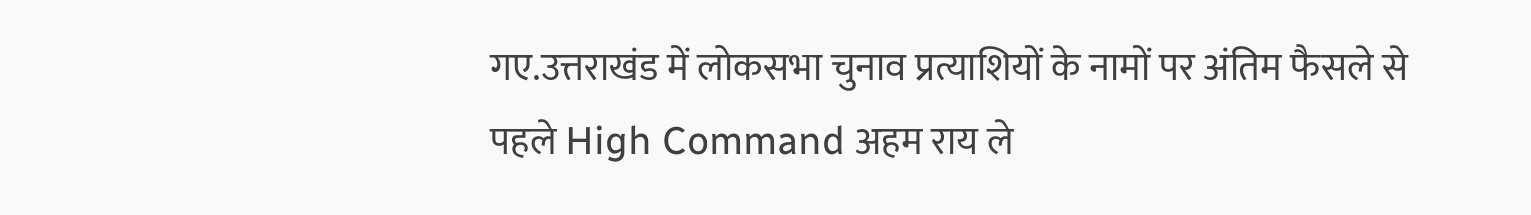गए.उत्तराखंड में लोकसभा चुनाव प्रत्याशियों के नामों पर अंतिम फैसले से पहले High Command अहम राय ले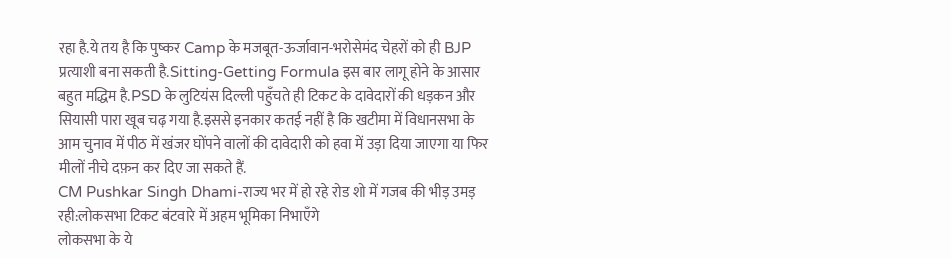रहा है.ये तय है कि पुष्कर Camp के मजबूत-ऊर्जावान-भरोसेमंद चेहरों को ही BJP प्रत्याशी बना सकती है.Sitting-Getting Formula इस बार लागू होने के आसार बहुत मद्धिम है.PSD के लुटियंस दिल्ली पहुँचते ही टिकट के दावेदारों की धड़कन और सियासी पारा खूब चढ़ गया है.इससे इनकार कतई नहीं है कि खटीमा में विधानसभा के आम चुनाव में पीठ में खंजर घोंपने वालों की दावेदारी को हवा में उड़ा दिया जाएगा या फिर मीलों नीचे दफ़न कर दिए जा सकते हैं.
CM Pushkar Singh Dhami-राज्य भर में हो रहे रोड शो में गजब की भीड़ उमड़ रही:लोकसभा टिकट बंटवारे में अहम भूमिका निभाएँगे
लोकसभा के ये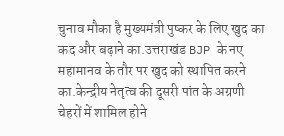चुनाव मौका है मुख्यमंत्री पुष्कर के लिए खुद का कद और बढ़ाने का.उत्तराखंड BJP के नए महामानव के तौर पर खुद को स्थापित करने का.केन्द्रीय नेतृत्व की दूसरी पांत के अग्रणी चेहरों में शामिल होने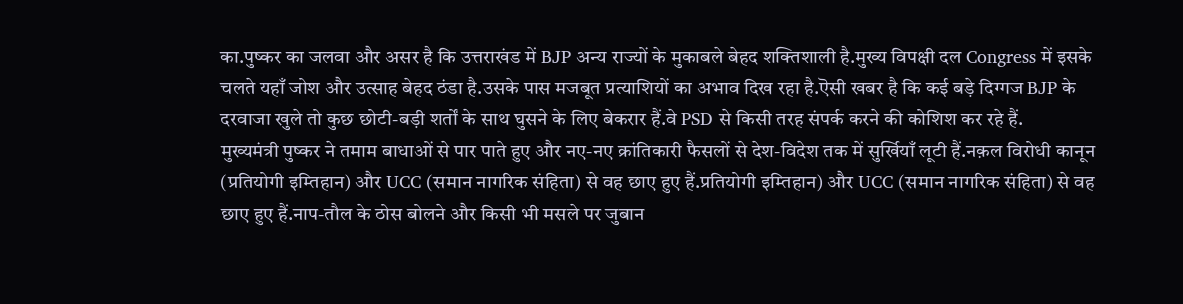का.पुष्कर का जलवा और असर है कि उत्तराखंड में BJP अन्य राज्यों के मुकाबले बेहद शक्तिशाली है.मुख्य विपक्षी दल Congress में इसके चलते यहाँ जोश और उत्साह बेहद ठंडा है.उसके पास मजबूत प्रत्याशियों का अभाव दिख रहा है.ऎसी खबर है कि कई बड़े दिग्गज BJP के दरवाजा खुले तो कुछ छोटी-बड़ी शर्तों के साथ घुसने के लिए बेकरार हैं.वे PSD से किसी तरह संपर्क करने की कोशिश कर रहे हैं.
मुख्यमंत्री पुष्कर ने तमाम बाधाओं से पार पाते हुए और नए-नए क्रांतिकारी फैसलों से देश-विदेश तक में सुर्खियाँ लूटी हैं.नक़ल विरोधी कानून (प्रतियोगी इम्तिहान) और UCC (समान नागरिक संहिता) से वह छाए हुए हैं.प्रतियोगी इम्तिहान) और UCC (समान नागरिक संहिता) से वह छाए हुए हैं.नाप-तौल के ठोस बोलने और किसी भी मसले पर जुबान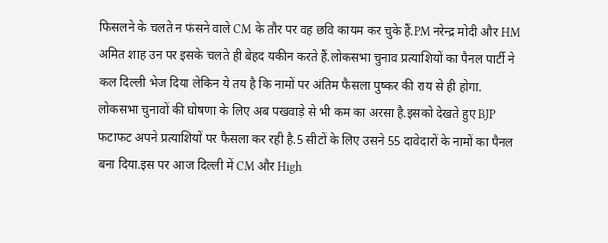फिसलने के चलते न फंसने वाले CM के तौर पर वह छवि कायम कर चुके हैं.PM नरेन्द्र मोदी और HM अमित शाह उन पर इसके चलते ही बेहद यकीन करते हैं.लोकसभा चुनाव प्रत्याशियों का पैनल पार्टी ने कल दिल्ली भेज दिया लेकिन ये तय है कि नामों पर अंतिम फैसला पुष्कर की राय से ही होगा.
लोकसभा चुनावों की घोषणा के लिए अब पखवाड़े से भी कम का अरसा है.इसको देखते हुए BJP फटाफट अपने प्रत्याशियों पर फैसला कर रही है.5 सीटों के लिए उसने 55 दावेदारों के नामों का पैनल बना दिया.इस पर आज दिल्ली में CM और High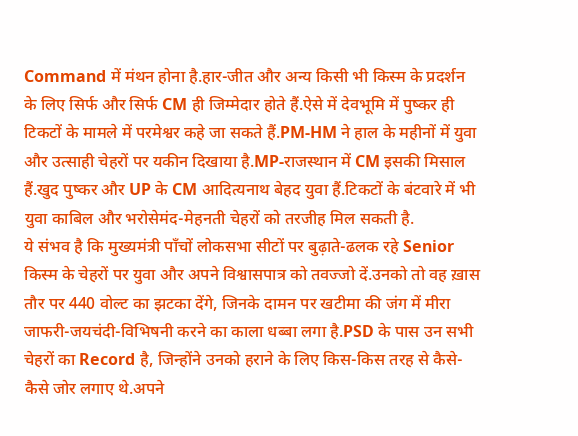Command में मंथन होना है.हार-जीत और अन्य किसी भी किस्म के प्रदर्शन के लिए सिर्फ और सिर्फ CM ही जिम्मेदार होते हैं.ऐसे में देवभूमि में पुष्कर ही टिकटों के मामले में परमेश्वर कहे जा सकते हैं.PM-HM ने हाल के महीनों में युवा और उत्साही चेहरों पर यकीन दिखाया है.MP-राजस्थान में CM इसकी मिसाल हैं.खुद पुष्कर और UP के CM आदित्यनाथ बेहद युवा हैं.टिकटों के बंटवारे में भी युवा काबिल और भरोसेमंद-मेहनती चेहरों को तरजीह मिल सकती है.
ये संभव है कि मुख्यमंत्री पाँचों लोकसभा सीटों पर बुढ़ाते-ढलक रहे Senior किस्म के चेहरों पर युवा और अपने विश्वासपात्र को तवज्जो दें.उनको तो वह ख़ास तौर पर 440 वोल्ट का झटका देंगे, जिनके दामन पर खटीमा की जंग में मीरा जाफरी-जयचंदी-विभिषनी करने का काला धब्बा लगा है.PSD के पास उन सभी चेहरों का Record है, जिन्होंने उनको हराने के लिए किस-किस तरह से कैसे-कैसे जोर लगाए थे.अपने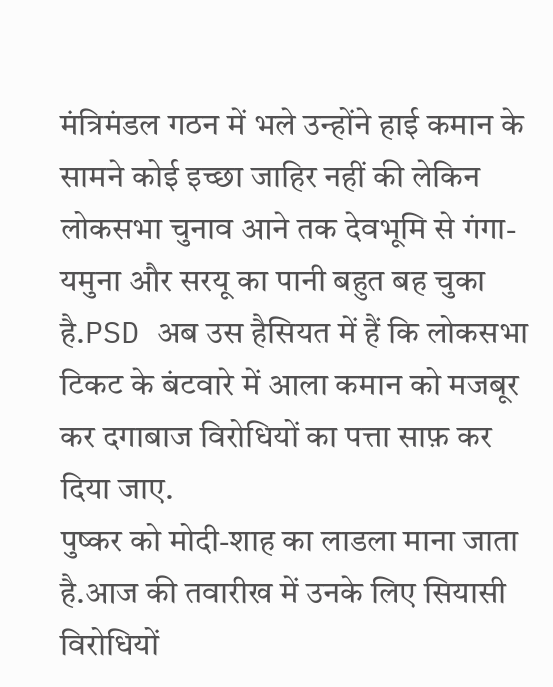मंत्रिमंडल गठन में भले उन्होंने हाई कमान के सामने कोई इच्छा जाहिर नहीं की लेकिन लोकसभा चुनाव आने तक देवभूमि से गंगा-यमुना और सरयू का पानी बहुत बह चुका है.PSD अब उस हैसियत में हैं कि लोकसभा टिकट के बंटवारे में आला कमान को मजबूर कर दगाबाज विरोधियों का पत्ता साफ़ कर दिया जाए.
पुष्कर को मोदी-शाह का लाडला माना जाता है.आज की तवारीख में उनके लिए सियासी विरोधियों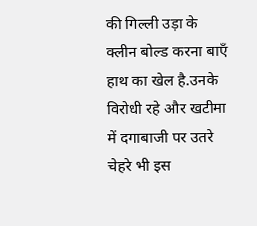की गिल्ली उड़ा के क्लीन बोल्ड करना बाएँ हाथ का खेल है.उनके विरोधी रहे और खटीमा में दगाबाजी पर उतरे चेहरे भी इस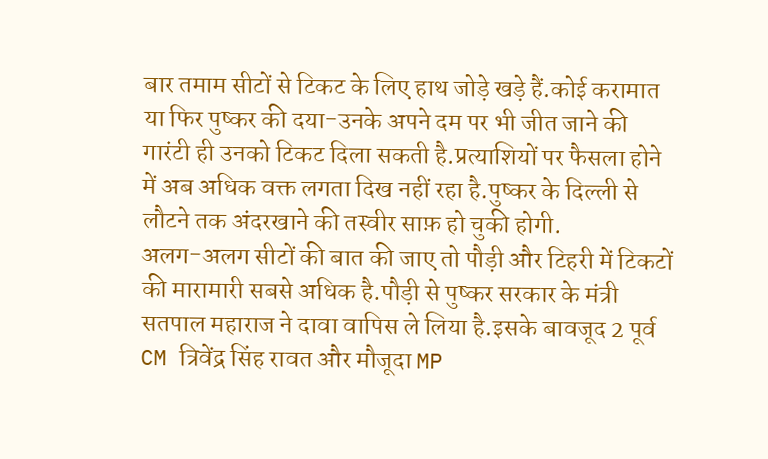बार तमाम सीटों से टिकट के लिए हाथ जोड़े खड़े हैं.कोई करामात या फिर पुष्कर की दया-उनके अपने दम पर भी जीत जाने की गारंटी ही उनको टिकट दिला सकती है.प्रत्याशियों पर फैसला होने में अब अधिक वक्त लगता दिख नहीं रहा है.पुष्कर के दिल्ली से लौटने तक अंदरखाने की तस्वीर साफ़ हो चुकी होगी.
अलग-अलग सीटों की बात की जाए तो पौड़ी और टिहरी में टिकटों की मारामारी सबसे अधिक है.पौड़ी से पुष्कर सरकार के मंत्री सतपाल महाराज ने दावा वापिस ले लिया है.इसके बावजूद 2 पूर्व CM त्रिवेंद्र सिंह रावत और मौजूदा MP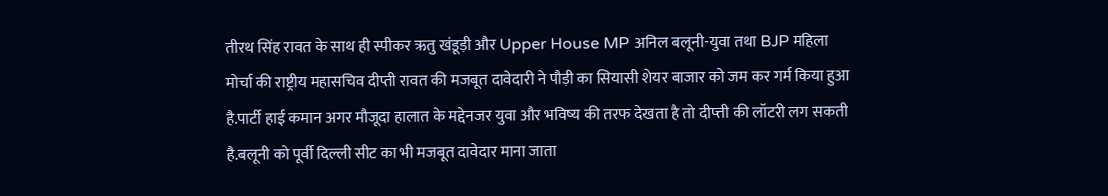तीरथ सिंह रावत के साथ ही स्पीकर ऋतु खंडूड़ी और Upper House MP अनिल बलूनी-युवा तथा BJP महिला मोर्चा की राष्ट्रीय महासचिव दीप्ती रावत की मजबूत दावेदारी ने पौड़ी का सियासी शेयर बाजार को जम कर गर्म किया हुआ है.पार्टी हाई कमान अगर मौजूदा हालात के मद्देनजर युवा और भविष्य की तरफ देखता है तो दीप्त्ती की लॉटरी लग सकती है.बलूनी को पूर्वी दिल्ली सीट का भी मजबूत दावेदार माना जाता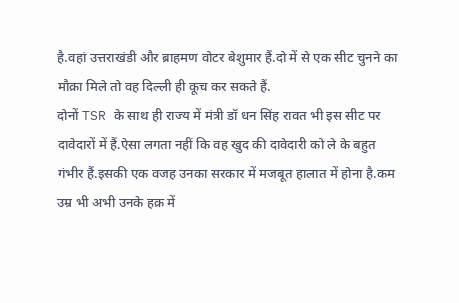है.वहां उत्तराखंडी और ब्राहमण वोटर बेशुमार हैं.दो में से एक सीट चुनने का मौक़ा मिले तो वह दिल्ली ही कूच कर सकते हैं.
दोनों TSR के साथ ही राज्य में मंत्री डॉ धन सिंह रावत भी इस सीट पर दावेदारों में हैं.ऐसा लगता नहीं कि वह खुद की दावेदारी को ले के बहुत गंभीर हैं.इसकी एक वजह उनका सरकार में मजबूत हालात में होना है.कम उम्र भी अभी उनके हक़ में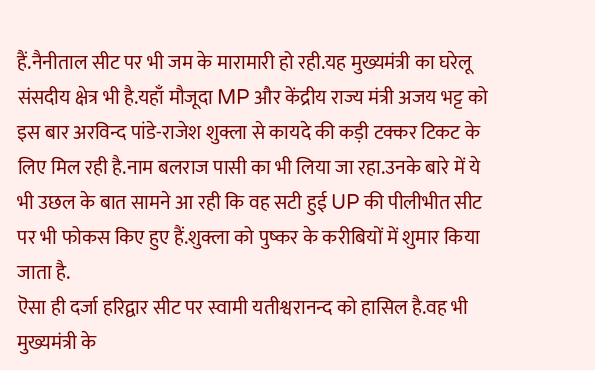हैं.नैनीताल सीट पर भी जम के मारामारी हो रही.यह मुख्यमंत्री का घरेलू संसदीय क्षेत्र भी है.यहाँ मौजूदा MP और केंद्रीय राज्य मंत्री अजय भट्ट को इस बार अरविन्द पांडे-राजेश शुक्ला से कायदे की कड़ी टक्कर टिकट के लिए मिल रही है.नाम बलराज पासी का भी लिया जा रहा.उनके बारे में ये भी उछल के बात सामने आ रही कि वह सटी हुई UP की पीलीभीत सीट पर भी फोकस किए हुए हैं.शुक्ला को पुष्कर के करीबियों में शुमार किया जाता है.
ऎसा ही दर्जा हरिद्वार सीट पर स्वामी यतीश्वरानन्द को हासिल है.वह भी मुख्यमंत्री के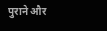पुराने और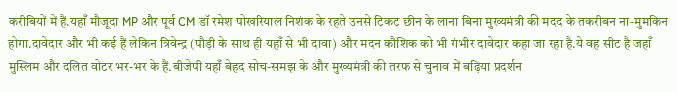करीबियों में हैं.यहाँ मौजूदा MP और पूर्व CM डॉ रमेश पोखरियाल निशंक के रहते उनसे टिकट छीन के लाना बिना मुख्यमंत्री की मदद के तकरीबन ना-मुमकिन होगा.दावेदार और भी कई हैं लेकिन त्रिवेन्द्र (पौड़ी के साथ ही यहाँ से भी दावा) और मदन कौशिक को भी गंभीर दावेदार कहा जा रहा है.ये वह सीट है जहाँ मुस्लिम और दलित वोटर भर-भर के हैं.बीजेपी यहाँ बेहद सोच-समझ के और मुख्यमंत्री की तरफ से चुनाव में बढ़िया प्रदर्शन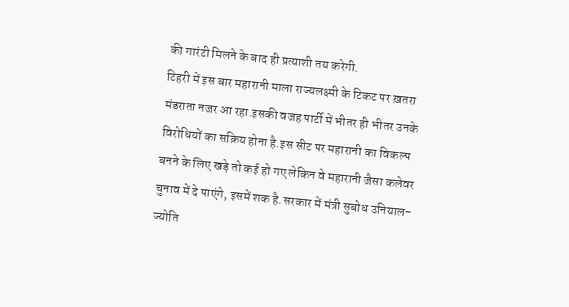की गारंटी मिलने के बाद ही प्रत्याशी तय करेगी.
टिहरी में इस बार महारानी माला राज्यलक्ष्मी के टिकट पर ख़तरा मंडराता नजर आ रहा.इसकी वजह पार्टी में भीतर ही भीतर उनके विरोधियों का सक्रिय होना है.इस सीट पर महारानी का विकल्प बनने के लिए खड़े तो कई हो गए लेकिन वे महारानी जैसा कलेवर चुनाव में दे पाएंगे, इसमें शक है.सरकार में मंत्री सुबोध उनियाल-ज्योति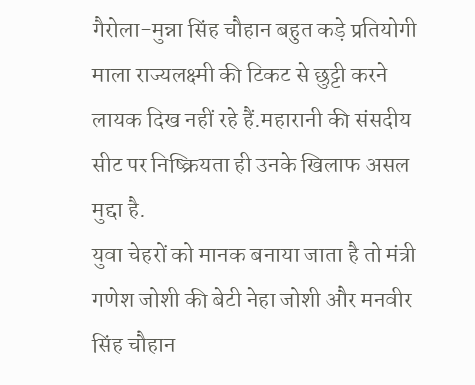गैरोला-मुन्ना सिंह चौहान बहुत कड़े प्रतियोगी माला राज्यलक्ष्मी की टिकट से छुट्टी करने लायक दिख नहीं रहे हैं.महारानी की संसदीय सीट पर निष्क्रियता ही उनके खिलाफ असल मुद्दा है.
युवा चेहरों को मानक बनाया जाता है तो मंत्री गणेश जोशी की बेटी नेहा जोशी और मनवीर सिंह चौहान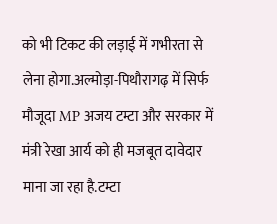को भी टिकट की लड़ाई में गभीरता से लेना होगा.अल्मोड़ा-पिथौरागढ़ में सिर्फ मौजूदा MP अजय टम्टा और सरकार में मंत्री रेखा आर्य को ही मजबूत दावेदार माना जा रहा है.टम्टा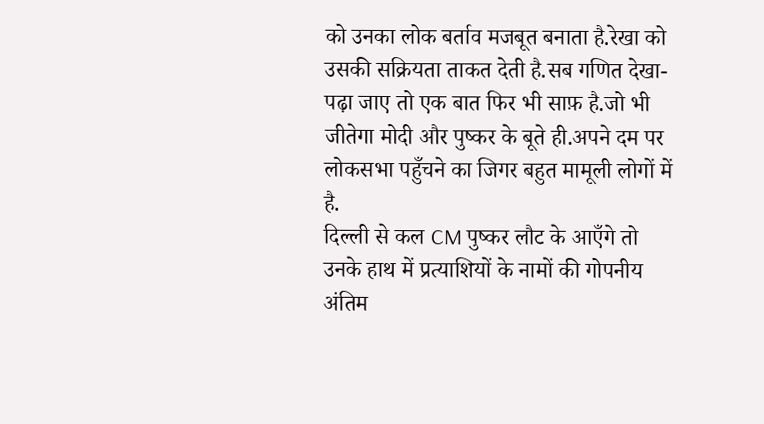को उनका लोक बर्ताव मजबूत बनाता है.रेखा को उसकी सक्रियता ताकत देती है.सब गणित देखा-पढ़ा जाए तो एक बात फिर भी साफ़ है.जो भी जीतेगा मोदी और पुष्कर के बूते ही.अपने दम पर लोकसभा पहुँचने का जिगर बहुत मामूली लोगों में है.
दिल्ली से कल CM पुष्कर लौट के आएँगे तो उनके हाथ में प्रत्याशियों के नामों की गोपनीय अंतिम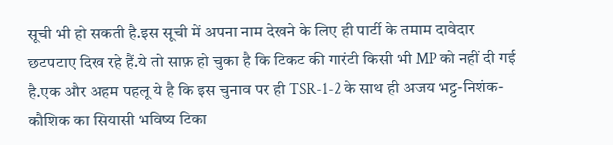सूची भी हो सकती है.इस सूची में अपना नाम देखने के लिए ही पार्टी के तमाम दावेदार छटपटाए दिख रहे हैं.ये तो साफ़ हो चुका है कि टिकट की गारंटी किसी भी MP को नहीं दी गई है.एक और अहम पहलू ये है कि इस चुनाव पर ही TSR-1-2 के साथ ही अजय भट्ट-निशंक-कौशिक का सियासी भविष्य टिका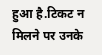हुआ है.टिकट न मिलने पर उनके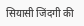सियासी जिंदगी की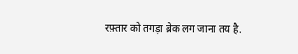रफ़्तार को तगड़ा ब्रेक लग जाना तय है.